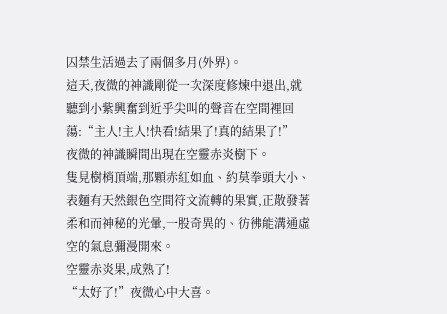囚禁生活過去了兩個多月(外界)。
這天,夜微的神識剛從一次深度修煉中退出,就聽到小紫興奮到近乎尖叫的聲音在空間裡回蕩:“主人!主人!快看!結果了!真的結果了!”
夜微的神識瞬間出現在空靈赤炎樹下。
隻見樹梢頂端,那顆赤紅如血、約莫拳頭大小、表麵有天然銀色空間符文流轉的果實,正散發著柔和而神秘的光暈,一股奇異的、彷彿能溝通虛空的氣息彌漫開來。
空靈赤炎果,成熟了!
“太好了!”夜微心中大喜。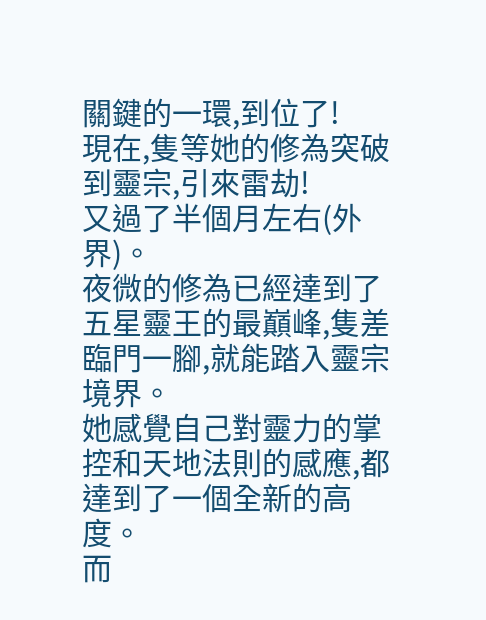關鍵的一環,到位了!
現在,隻等她的修為突破到靈宗,引來雷劫!
又過了半個月左右(外界)。
夜微的修為已經達到了五星靈王的最巔峰,隻差臨門一腳,就能踏入靈宗境界。
她感覺自己對靈力的掌控和天地法則的感應,都達到了一個全新的高度。
而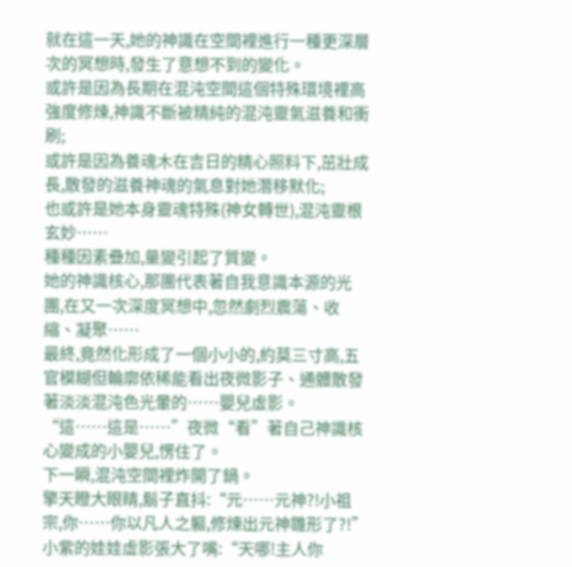就在這一天,她的神識在空間裡進行一種更深層次的冥想時,發生了意想不到的變化。
或許是因為長期在混沌空間這個特殊環境裡高強度修煉,神識不斷被精純的混沌靈氣滋養和衝刷;
或許是因為養魂木在吉日的精心照料下,茁壯成長,散發的滋養神魂的氣息對她潛移默化;
也或許是她本身靈魂特殊(神女轉世),混沌靈根玄妙……
種種因素疊加,量變引起了質變。
她的神識核心,那團代表著自我意識本源的光團,在又一次深度冥想中,忽然劇烈震蕩、收縮、凝聚……
最終,竟然化形成了一個小小的,約莫三寸高,五官模糊但輪廓依稀能看出夜微影子、通體散發著淡淡混沌色光暈的……嬰兒虛影。
“這……這是……”夜微“看”著自己神識核心變成的小嬰兒,愣住了。
下一瞬,混沌空間裡炸開了鍋。
擎天瞪大眼睛,鬍子直抖:“元……元神?!小祖宗,你……你以凡人之軀,修煉出元神雛形了?!”
小紫的娃娃虛影張大了嘴:“天哪!主人你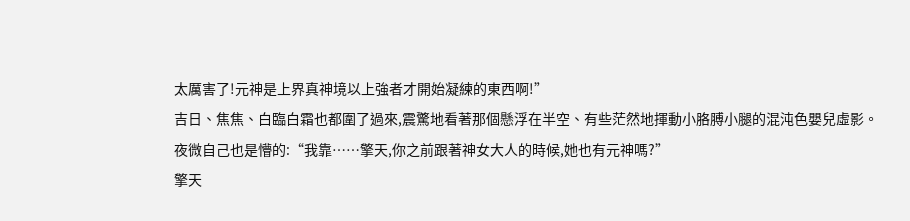太厲害了!元神是上界真神境以上強者才開始凝練的東西啊!”
吉日、焦焦、白臨白霜也都圍了過來,震驚地看著那個懸浮在半空、有些茫然地揮動小胳膊小腿的混沌色嬰兒虛影。
夜微自己也是懵的:“我靠……擎天,你之前跟著神女大人的時候,她也有元神嗎?”
擎天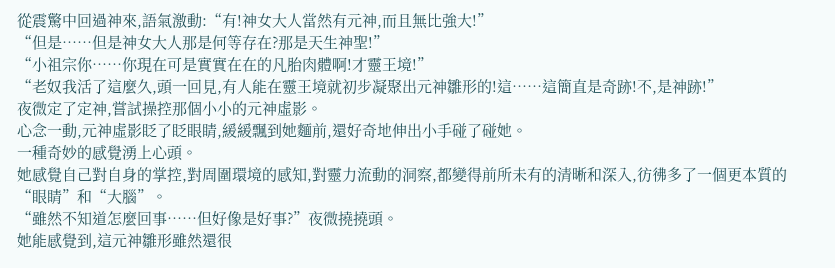從震驚中回過神來,語氣激動:“有!神女大人當然有元神,而且無比強大!”
“但是……但是神女大人那是何等存在?那是天生神聖!”
“小祖宗你……你現在可是實實在在的凡胎肉體啊!才靈王境!”
“老奴我活了這麼久,頭一回見,有人能在靈王境就初步凝聚出元神雛形的!這……這簡直是奇跡!不,是神跡!”
夜微定了定神,嘗試操控那個小小的元神虛影。
心念一動,元神虛影眨了眨眼睛,緩緩飄到她麵前,還好奇地伸出小手碰了碰她。
一種奇妙的感覺湧上心頭。
她感覺自己對自身的掌控,對周圍環境的感知,對靈力流動的洞察,都變得前所未有的清晰和深入,彷彿多了一個更本質的“眼睛”和“大腦”。
“雖然不知道怎麼回事……但好像是好事?”夜微撓撓頭。
她能感覺到,這元神雛形雖然還很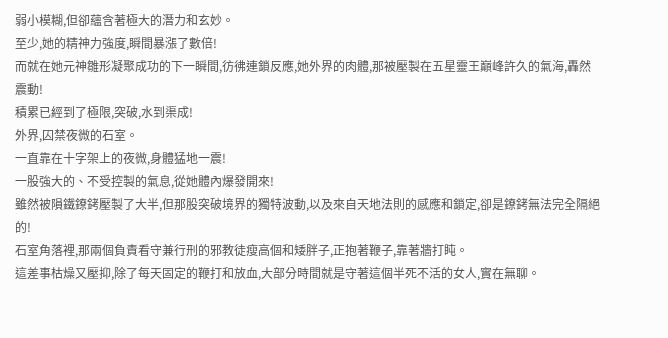弱小模糊,但卻蘊含著極大的潛力和玄妙。
至少,她的精神力強度,瞬間暴漲了數倍!
而就在她元神雛形凝聚成功的下一瞬間,彷彿連鎖反應,她外界的肉體,那被壓製在五星靈王巔峰許久的氣海,轟然震動!
積累已經到了極限,突破,水到渠成!
外界,囚禁夜微的石室。
一直靠在十字架上的夜微,身體猛地一震!
一股強大的、不受控製的氣息,從她體內爆發開來!
雖然被隕鐵鐐銬壓製了大半,但那股突破境界的獨特波動,以及來自天地法則的感應和鎖定,卻是鐐銬無法完全隔絕的!
石室角落裡,那兩個負責看守兼行刑的邪教徒瘦高個和矮胖子,正抱著鞭子,靠著牆打盹。
這差事枯燥又壓抑,除了每天固定的鞭打和放血,大部分時間就是守著這個半死不活的女人,實在無聊。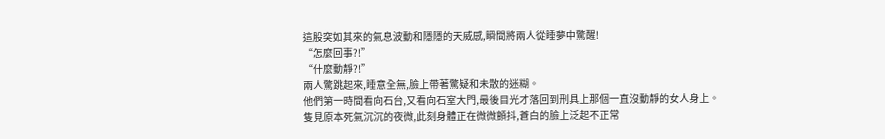這股突如其來的氣息波動和隱隱的天威感,瞬間將兩人從睡夢中驚醒!
“怎麼回事?!”
“什麼動靜?!”
兩人驚跳起來,睡意全無,臉上帶著驚疑和未散的迷糊。
他們第一時間看向石台,又看向石室大門,最後目光才落回到刑具上那個一直沒動靜的女人身上。
隻見原本死氣沉沉的夜微,此刻身體正在微微顫抖,蒼白的臉上泛起不正常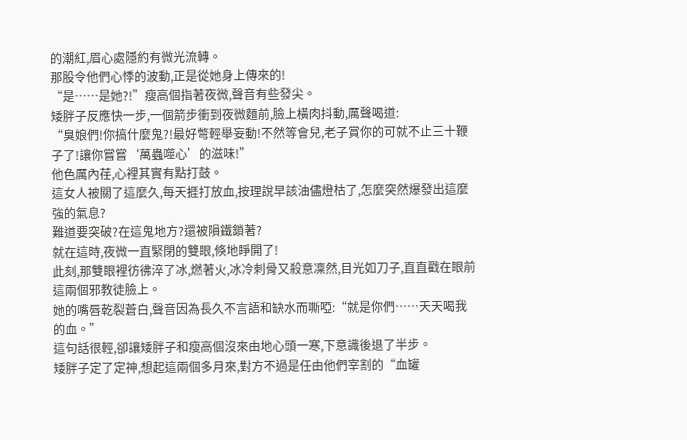的潮紅,眉心處隱約有微光流轉。
那股令他們心悸的波動,正是從她身上傳來的!
“是……是她?!”瘦高個指著夜微,聲音有些發尖。
矮胖子反應快一步,一個箭步衝到夜微麵前,臉上橫肉抖動,厲聲喝道:
“臭娘們!你搞什麼鬼?!最好彆輕舉妄動!不然等會兒,老子賞你的可就不止三十鞭子了!讓你嘗嘗‘萬蟲噬心’的滋味!”
他色厲內荏,心裡其實有點打鼓。
這女人被關了這麼久,每天捱打放血,按理說早該油儘燈枯了,怎麼突然爆發出這麼強的氣息?
難道要突破?在這鬼地方?還被隕鐵鎖著?
就在這時,夜微一直緊閉的雙眼,倏地睜開了!
此刻,那雙眼裡彷彿淬了冰,燃著火,冰冷刺骨又殺意凜然,目光如刀子,直直戳在眼前這兩個邪教徒臉上。
她的嘴唇乾裂蒼白,聲音因為長久不言語和缺水而嘶啞:“就是你們……天天喝我的血。”
這句話很輕,卻讓矮胖子和瘦高個沒來由地心頭一寒,下意識後退了半步。
矮胖子定了定神,想起這兩個多月來,對方不過是任由他們宰割的“血罐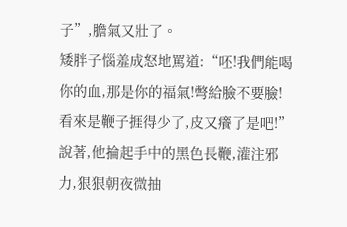子”,膽氣又壯了。
矮胖子惱羞成怒地罵道:“呸!我們能喝你的血,那是你的福氣!彆給臉不要臉!看來是鞭子捱得少了,皮又癢了是吧!”
說著,他掄起手中的黑色長鞭,灌注邪力,狠狠朝夜微抽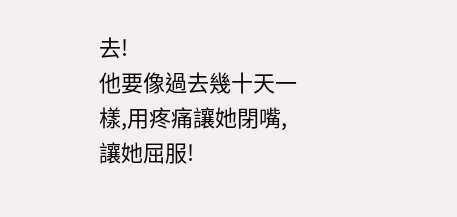去!
他要像過去幾十天一樣,用疼痛讓她閉嘴,讓她屈服!